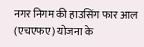नगर निगम की हाउसिंग फार आल (एचएफए) योजना के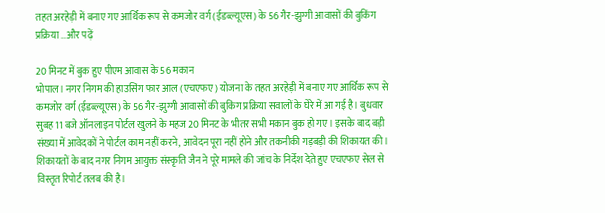तहत अरहेड़ी में बनाए गए आर्थिक रूप से कमजोर वर्ग (ईडब्ल्यूएस) के 56 गैर-झुग्गी आवासों की बुकिंग प्रक्रिया …और पढ़ें

20 मिनट में बुक हुए पीएम आवास के 56 मकान
भोपाल। नगर निगम की हाउसिंग फार आल (एचएफए) योजना के तहत अरहेड़ी में बनाए गए आर्थिक रूप से कमजोर वर्ग (ईडब्ल्यूएस) के 56 गैर-झुग्गी आवासों की बुकिंग प्रक्रिया सवालों के घेरे में आ गई है। बुधवार सुबह 11 बजे ऑनलाइन पोर्टल खुलने के महज 20 मिनट के भीतर सभी मकान बुक हो गए। इसके बाद बड़ी संख्या में आवेदकों ने पोर्टल काम नहीं करने, आवेदन पूरा नहीं होने और तकनीकी गड़बड़ी की शिकायत की।
शिकायतों के बाद नगर निगम आयुक्त संस्कृति जैन ने पूरे मामले की जांच के निर्देश देते हुए एचएफए सेल से विस्तृत रिपोर्ट तलब की है।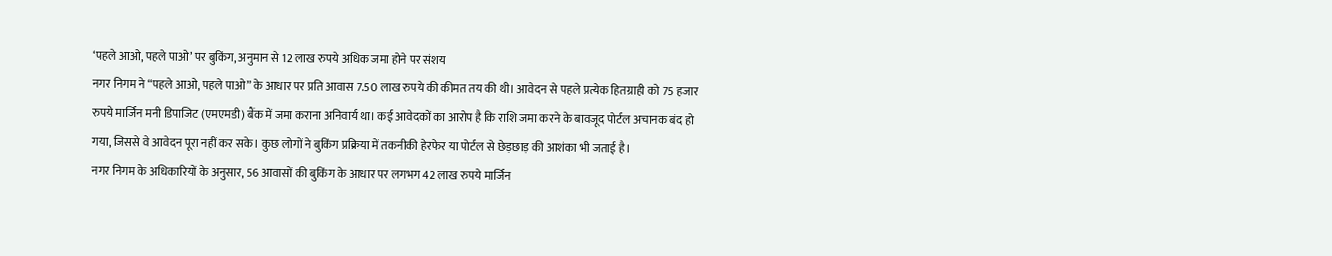‘पहले आओ, पहले पाओ’ पर बुकिंग, अनुमान से 12 लाख रुपये अधिक जमा होने पर संशय
नगर निगम ने “पहले आओ, पहले पाओ” के आधार पर प्रति आवास 7.50 लाख रुपये की कीमत तय की थी। आवेदन से पहले प्रत्येक हितग्राही को 75 हजार रुपये मार्जिन मनी डिपाजिट (एमएमडी) बैंक में जमा कराना अनिवार्य था। कई आवेदकों का आरोप है कि राशि जमा करने के बावजूद पोर्टल अचानक बंद हो गया, जिससे वे आवेदन पूरा नहीं कर सके। कुछ लोगों ने बुकिंग प्रक्रिया में तकनीकी हेरफेर या पोर्टल से छेड़छाड़ की आशंका भी जताई है।
नगर निगम के अधिकारियों के अनुसार, 56 आवासों की बुकिंग के आधार पर लगभग 42 लाख रुपये मार्जिन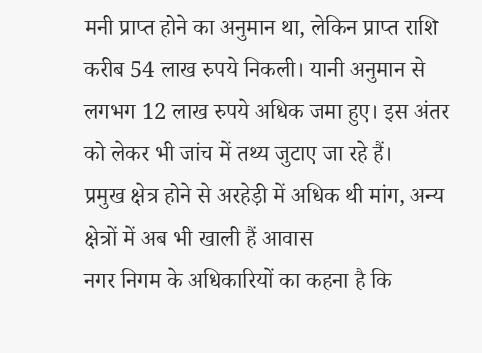मनी प्राप्त होने का अनुमान था, लेकिन प्राप्त राशि करीब 54 लाख रुपये निकली। यानी अनुमान से लगभग 12 लाख रुपये अधिक जमा हुए। इस अंतर को लेकर भी जांच में तथ्य जुटाए जा रहे हैं।
प्रमुख क्षेत्र होने से अरहेड़ी में अधिक थी मांग, अन्य क्षेत्रों में अब भी खाली हैं आवास
नगर निगम के अधिकारियों का कहना है कि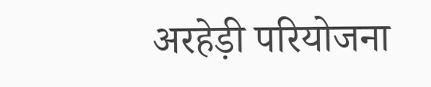अरहेड़ी परियोजना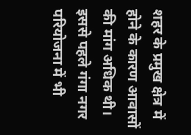शहर के प्रमुख क्षेत्र में होने के कारण आवासों की मांग अधिक थी। इससे पहले गंगा नगर परियोजना में भी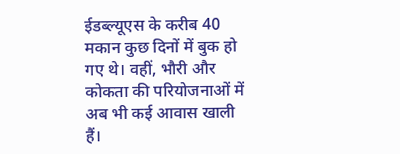ईडब्ल्यूएस के करीब 40 मकान कुछ दिनों में बुक हो गए थे। वहीं, भौरी और कोकता की परियोजनाओं में अब भी कई आवास खाली हैं।